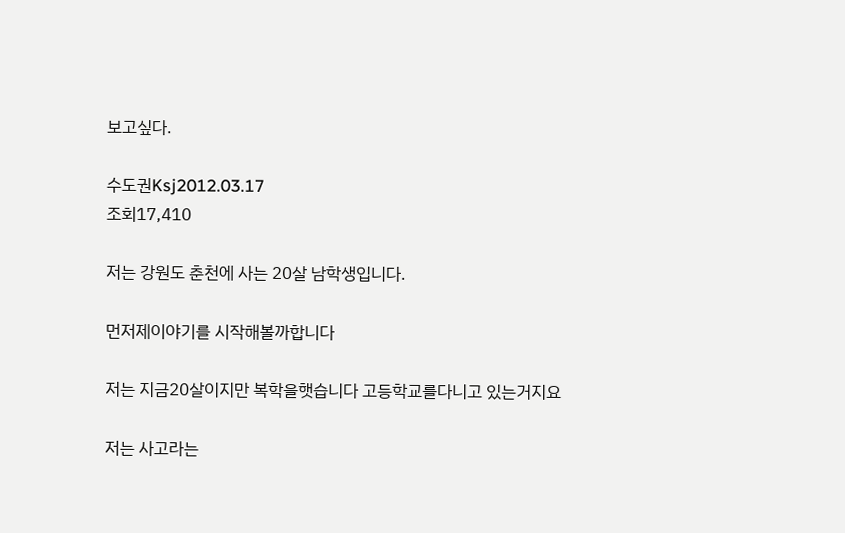보고싶다.

수도권Ksj2012.03.17
조회17,410

저는 강원도 춘천에 사는 20살 남학생입니다.

먼저제이야기를 시작해볼까합니다

저는 지금20살이지만 복학을햇습니다 고등학교를다니고 있는거지요

저는 사고라는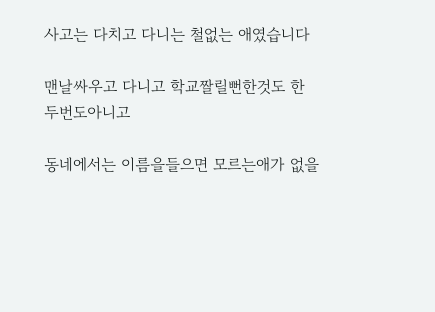사고는 다치고 다니는 철없는 애였습니다

맨날싸우고 다니고 학교짤릴뻔한것도 한두번도아니고

동네에서는 이름을들으면 모르는애가 없을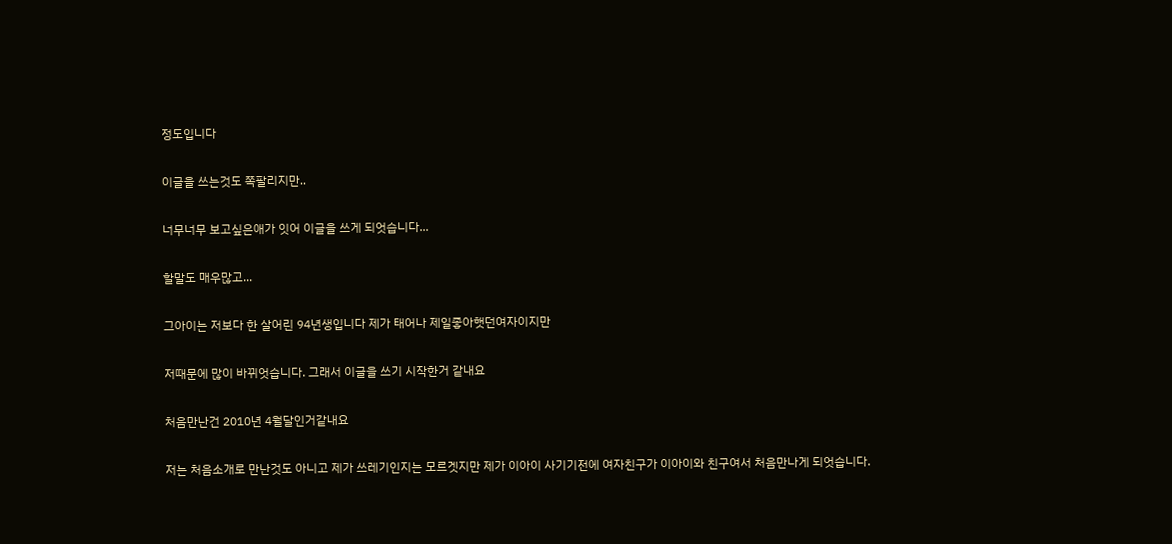정도입니다

이글을 쓰는것도 쪽팔리지만..

너무너무 보고싶은애가 잇어 이글을 쓰게 되엇습니다...

할말도 매우많고...

그아이는 저보다 한 살어린 94년생입니다 제가 태어나 제일좋아햇던여자이지만

저때문에 많이 바뀌엇습니다. 그래서 이글을 쓰기 시작한거 같내요

처음만난건 2010년 4월달인거같내요

저는 처음소개로 만난것도 아니고 제가 쓰레기인지는 모르겟지만 제가 이아이 사기기전에 여자친구가 이아이와 친구여서 처음만나게 되엇습니다.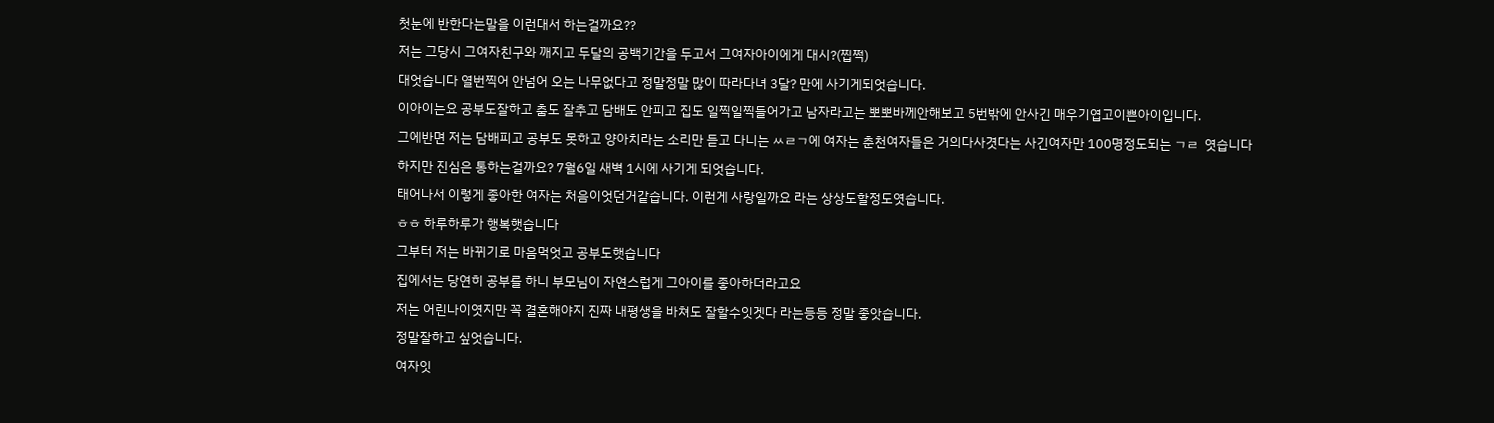첫눈에 반한다는말을 이런대서 하는걸까요??

저는 그당시 그여자친구와 깨지고 두달의 공백기간을 두고서 그여자아이에게 대시?(찝쩍)

대엇습니다 열번찍어 안넘어 오는 나무없다고 정말정말 많이 따라다녀 3달? 만에 사기게되엇습니다.

이아이는요 공부도잘하고 춤도 잘추고 담배도 안피고 집도 일찍일찍들어가고 남자라고는 뽀뽀바께안해보고 5번밖에 안사긴 매우기엽고이쁜아이입니다.

그에반면 저는 담배피고 공부도 못하고 양아치라는 소리만 듣고 다니는 ㅆㄹㄱ에 여자는 춘천여자들은 거의다사겻다는 사긴여자만 100명정도되는 ㄱㄹ  엿습니다

하지만 진심은 통하는걸까요? 7월6일 새벽 1시에 사기게 되엇습니다.

태어나서 이렇게 좋아한 여자는 처음이엇던거같습니다. 이런게 사랑일까요 라는 상상도할정도엿습니다.

ㅎㅎ 하루하루가 행복햇습니다

그부터 저는 바뀌기로 마음먹엇고 공부도햇습니다

집에서는 당연히 공부를 하니 부모님이 자연스럽게 그아이를 좋아하더라고요

저는 어린나이엿지만 꼭 결혼해야지 진짜 내평생을 바쳐도 잘할수잇겟다 라는등등 정말 좋앗습니다.

정말잘하고 싶엇습니다.

여자잇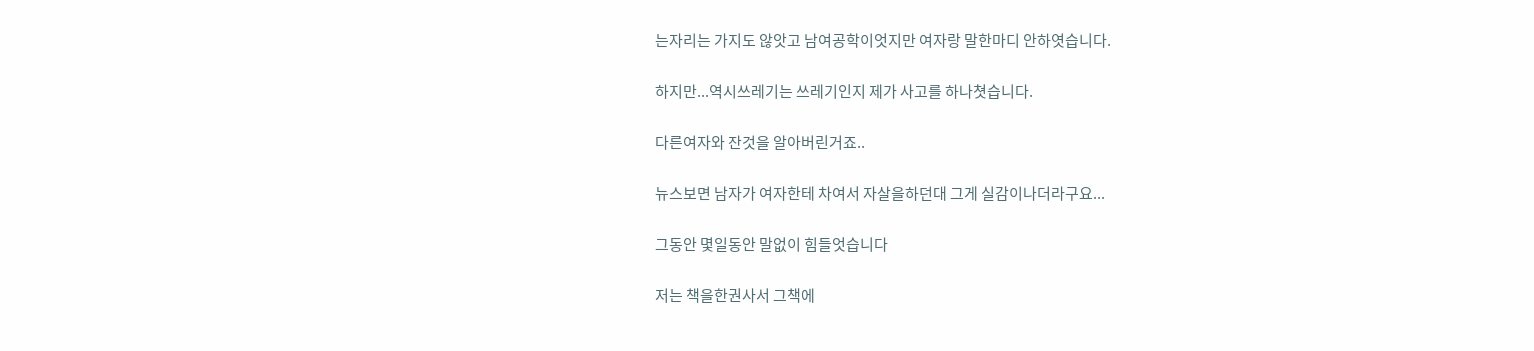는자리는 가지도 않앗고 남여공학이엇지만 여자랑 말한마디 안하엿습니다.

하지만...역시쓰레기는 쓰레기인지 제가 사고를 하나쳣습니다.

다른여자와 잔것을 알아버린거죠..

뉴스보면 남자가 여자한테 차여서 자살을하던대 그게 실감이나더라구요...

그동안 몇일동안 말없이 힘들엇습니다

저는 책을한권사서 그책에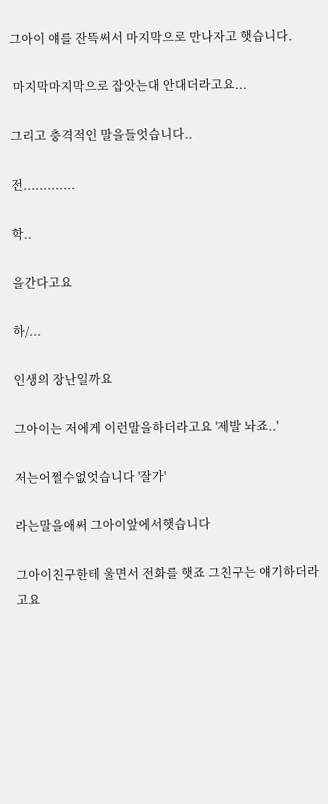그아이 얘를 잔뜩써서 마지막으로 만나자고 햇습니다.

 마지막마지막으로 잡앗는대 안대더라고요...

그리고 충격적인 말을들엇습니다..

전.............

학..

을간다고요

하/...

인생의 장난일까요

그아이는 저에게 이런말을하더라고요 '제발 놔죠..'

저는어쩔수없엇습니다 '잘가'

라는말을애써 그아이앞에서햇습니다

그아이친구한테 울면서 전화를 햇죠 그친구는 얘기하더라고요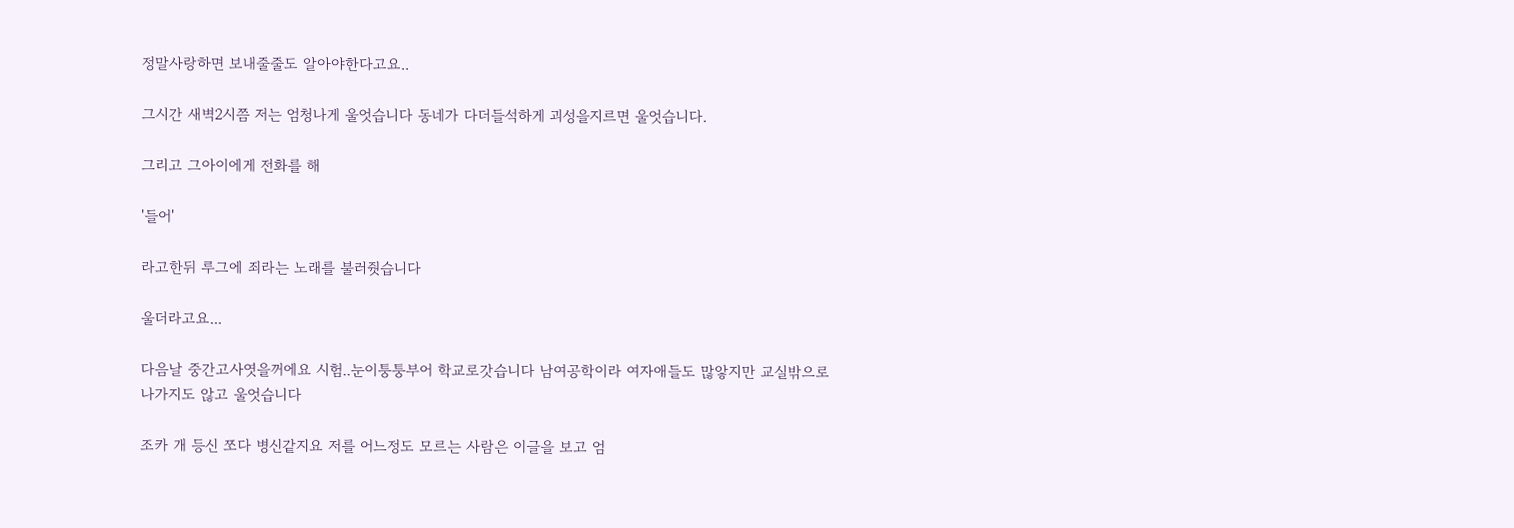정말사랑하면 보내줄줄도 알아야한다고요..

그시간 새벽2시쯤 저는 엄청나게 울엇습니다 동네가 다더들석하게 괴성을지르면 울엇습니다.

그리고 그아이에게 전화를 해

'들어'

라고한뒤 루그에 죄라는 노래를 불러줫습니다

울더라고요...

다음날 중간고사엿을꺼에요 시험..눈이퉁퉁부어 학교로갓습니다 남여공학이라 여자애들도 많앟지만 교실밖으로 나가지도 않고 울엇습니다

조카 개 등신 쪼다 병신같지요 저를 어느정도 모르는 사람은 이글을 보고 엄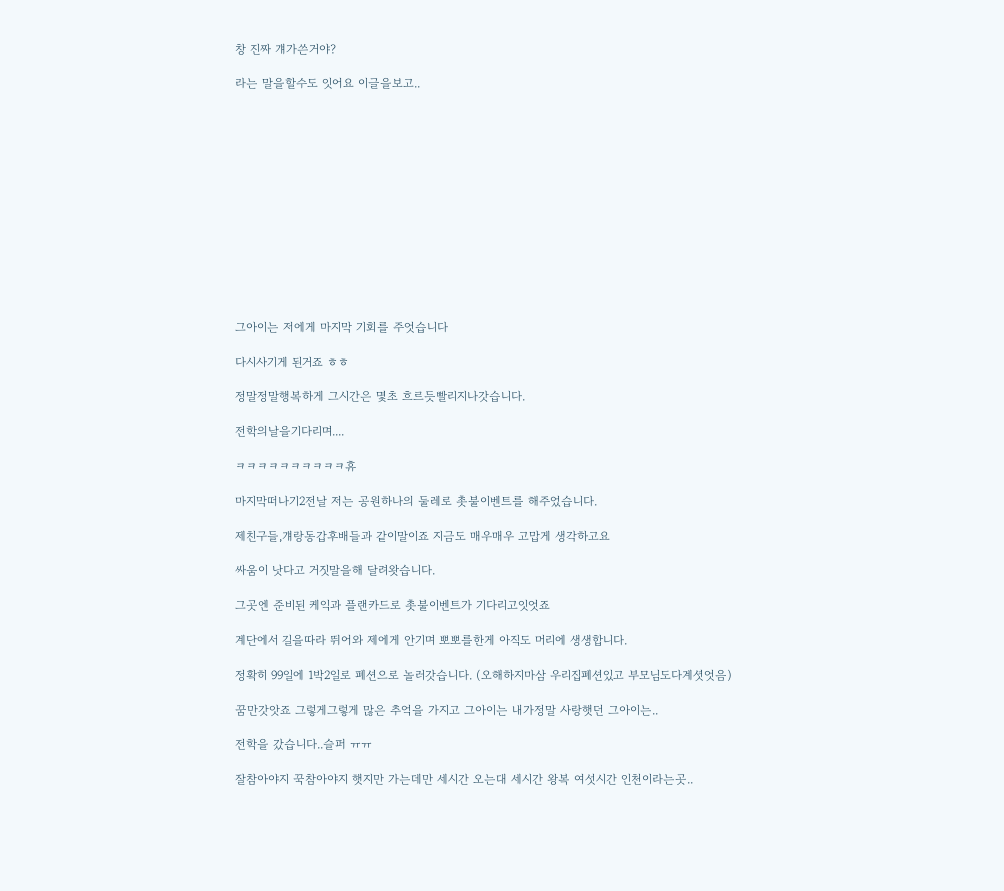창 진짜 걔가쓴거야?

라는 말을할수도 잇어요 이글을보고..













그아이는 저에게 마지막 기회를 주엇습니다

다시사기게 된거죠 ㅎㅎ

정말정말행복하게 그시간은 몇초 흐르듯빨리지나갓습니다.

전학의날을기다리며....

ㅋㅋㅋㅋㅋㅋㅋㅋㅋㅋ휴

마지막떠나기2전날 저는 공원하나의 둘레로 촛불이벤트를 해주었습니다.

제친구들,걔랑동갑후배들과 같이말이죠 지금도 매우매우 고맙게 생각하고요

싸움이 낫다고 거짓말을해 달려왓습니다.

그곳엔 준비된 케익과 플랜카드로 촛불이벤트가 기다리고잇엇죠

계단에서 길을따라 뛰어와 제에게 안기며 뽀뽀를한게 아직도 머리에 생생합니다.

정확히 99일에 1박2일로 폐션으로 놀러갓습니다. (오해하지마삼 우리집폐션있고 부모님도다계셧엇음)

꿈만갓앗죠 그렇게그렇게 많은 추억을 가지고 그아이는 내가정말 사랑햇던 그아이는..

전학을 갔습니다..슬퍼 ㅠㅠ

잘참아야지 꾹참아야지 햇지만 가는데만 세시간 오는대 세시간 왕복 여섯시간 인천이라는곳..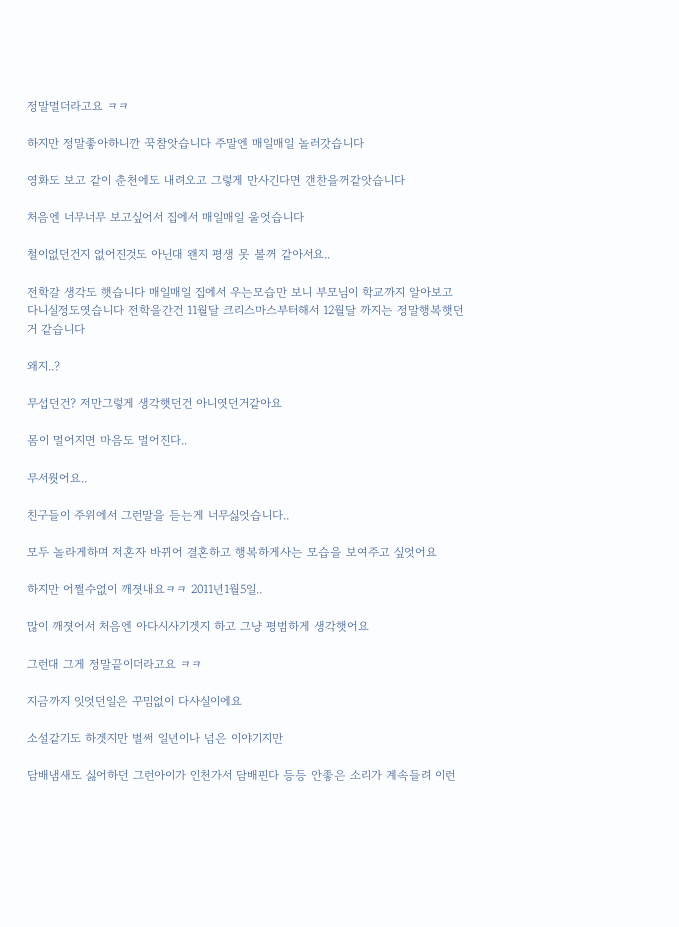정말멀더라고요 ㅋㅋ

하지만 정말좋아하니깐 꾹참앗습니다 주말엔 매일매일 놀러갓습니다

영화도 보고 같이 춘천에도 내려오고 그렇게 만사긴다면 갠찬을꺼같앗습니다

처음엔 너무너무 보고싶어서 집에서 매일매일 울엇습니다

철이없던건지 없어진것도 아닌대 왠지 평생 못 볼꺼 같아서요..

전학갈 생각도 햇습니다 매일매일 집에서 우는모습만 보니 부모님이 학교까지 알아보고 다니실정도엿습니다 전학을간건 11월달 크리스마스부터해서 12월달 까지는 정말행복햇던거 같습니다

왜지..?

무섭던건? 저만그렇게 생각햇던건 아니엿던거같아요

몸이 멀어지면 마음도 멀어진다..

무서웟어요..

친구들이 주위에서 그런말을 듣는게 너무싫엇습니다..

모두 놀라게하며 저혼자 바뀌어 결혼하고 행복하게사는 모습을 보여주고 싶엇어요

하지만 어쩔수없이 깨졋내요ㅋㅋ 2011년1월5일..

많이 깨졋어서 처음엔 아다시사기겟지 하고 그냥 평범하게 생각햇어요

그런대 그게 정말끝이더라고요 ㅋㅋ

지금까지 잇엇던일은 꾸밈없이 다사실이에요

소설같기도 하겟지만 벌써 일년이나 넘은 이야기지만

담배냄새도 싫어하던 그런아이가 인천가서 담배핀다 등등 안좋은 소리가 계속들려 이런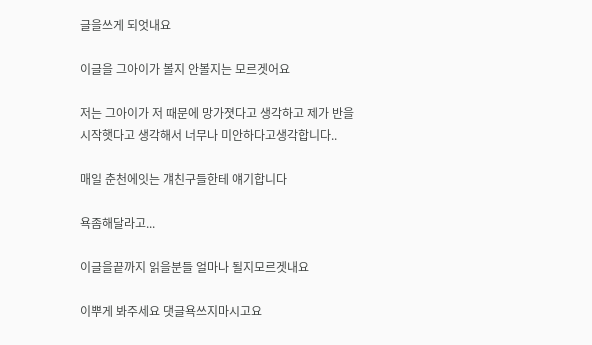글을쓰게 되엇내요

이글을 그아이가 볼지 안볼지는 모르겟어요

저는 그아이가 저 때문에 망가졋다고 생각하고 제가 반을 시작햇다고 생각해서 너무나 미안하다고생각합니다..

매일 춘천에잇는 걔친구들한테 얘기합니다

욕좀해달라고...

이글을끝까지 읽을분들 얼마나 될지모르겟내요

이뿌게 봐주세요 댓글욕쓰지마시고요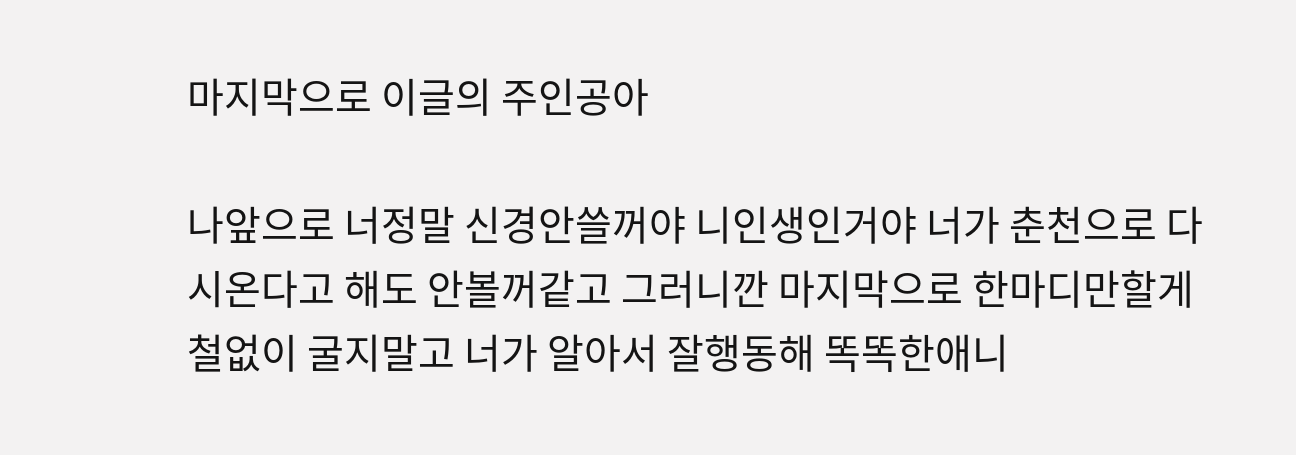마지막으로 이글의 주인공아

나앞으로 너정말 신경안쓸꺼야 니인생인거야 너가 춘천으로 다시온다고 해도 안볼꺼같고 그러니깐 마지막으로 한마디만할게 철없이 굴지말고 너가 알아서 잘행동해 똑똑한애니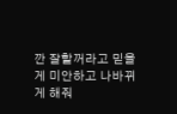깐 잘할꺼라고 믿을게 미안하고 나바뀌게 해줘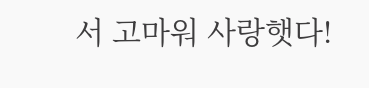서 고마워 사랑햇다!